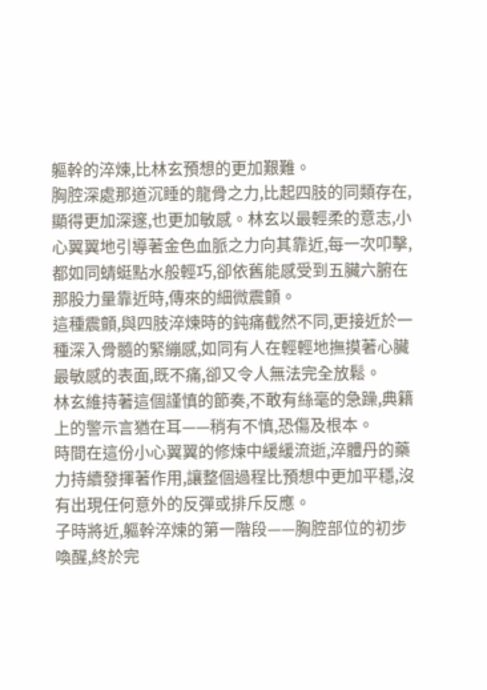軀幹的淬煉,比林玄預想的更加艱難。
胸腔深處那道沉睡的龍骨之力,比起四肢的同類存在,顯得更加深邃,也更加敏感。林玄以最輕柔的意志,小心翼翼地引導著金色血脈之力向其靠近,每一次叩擊,都如同蜻蜓點水般輕巧,卻依舊能感受到五臟六腑在那股力量靠近時,傳來的細微震顫。
這種震顫,與四肢淬煉時的鈍痛截然不同,更接近於一種深入骨髓的緊繃感,如同有人在輕輕地撫摸著心臟最敏感的表面,既不痛,卻又令人無法完全放鬆。
林玄維持著這個謹慎的節奏,不敢有絲毫的急躁,典籍上的警示言猶在耳——稍有不慎,恐傷及根本。
時間在這份小心翼翼的修煉中緩緩流逝,淬體丹的藥力持續發揮著作用,讓整個過程比預想中更加平穩,沒有出現任何意外的反彈或排斥反應。
子時將近,軀幹淬煉的第一階段——胸腔部位的初步喚醒,終於完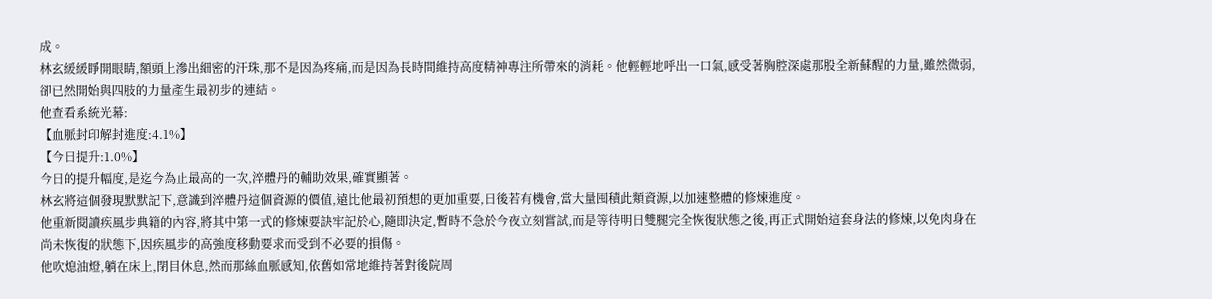成。
林玄緩緩睜開眼睛,額頭上滲出細密的汗珠,那不是因為疼痛,而是因為長時間維持高度精神專注所帶來的消耗。他輕輕地呼出一口氣,感受著胸腔深處那股全新蘇醒的力量,雖然微弱,卻已然開始與四肢的力量產生最初步的連結。
他查看系統光幕:
【血脈封印解封進度:4.1%】
【今日提升:1.0%】
今日的提升幅度,是迄今為止最高的一次,淬體丹的輔助效果,確實顯著。
林玄將這個發現默默記下,意識到淬體丹這個資源的價值,遠比他最初預想的更加重要,日後若有機會,當大量囤積此類資源,以加速整體的修煉進度。
他重新閱讀疾風步典籍的內容,將其中第一式的修煉要訣牢記於心,隨即決定,暫時不急於今夜立刻嘗試,而是等待明日雙腿完全恢復狀態之後,再正式開始這套身法的修煉,以免肉身在尚未恢復的狀態下,因疾風步的高強度移動要求而受到不必要的損傷。
他吹熄油燈,躺在床上,閉目休息,然而那絲血脈感知,依舊如常地維持著對後院周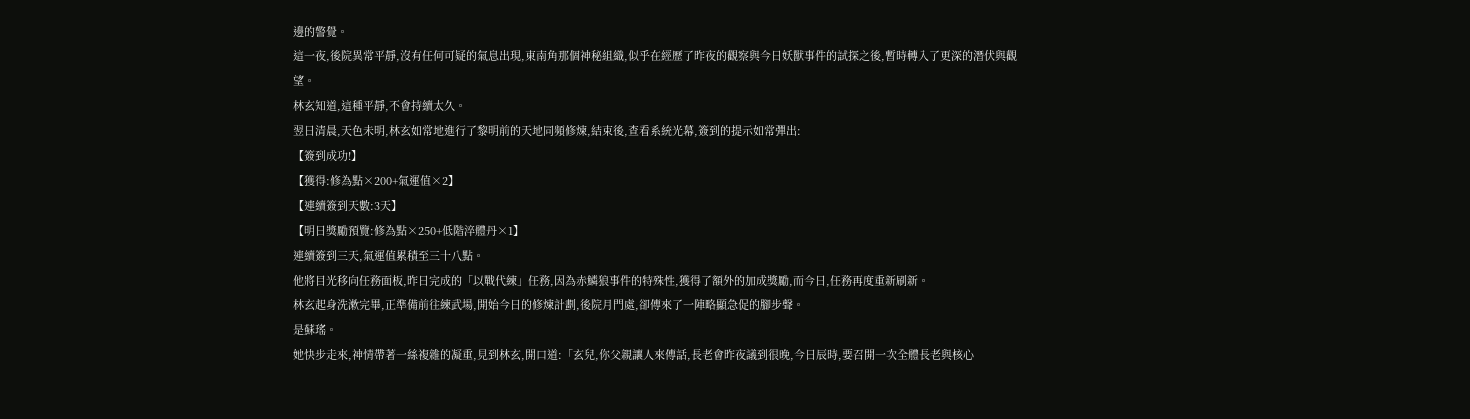邊的警覺。
這一夜,後院異常平靜,沒有任何可疑的氣息出現,東南角那個神秘組織,似乎在經歷了昨夜的觀察與今日妖獸事件的試探之後,暫時轉入了更深的潛伏與觀望。
林玄知道,這種平靜,不會持續太久。
翌日清晨,天色未明,林玄如常地進行了黎明前的天地同頻修煉,結束後,查看系統光幕,簽到的提示如常彈出:
【簽到成功!】
【獲得:修為點×200+氣運值×2】
【連續簽到天數:3天】
【明日獎勵預覽:修為點×250+低階淬體丹×1】
連續簽到三天,氣運值累積至三十八點。
他將目光移向任務面板,昨日完成的「以戰代練」任務,因為赤鱗狼事件的特殊性,獲得了額外的加成獎勵,而今日,任務再度重新刷新。
林玄起身洗漱完畢,正準備前往練武場,開始今日的修煉計劃,後院月門處,卻傳來了一陣略顯急促的腳步聲。
是蘇瑤。
她快步走來,神情帶著一絲複雜的凝重,見到林玄,開口道:「玄兒,你父親讓人來傳話,長老會昨夜議到很晚,今日辰時,要召開一次全體長老與核心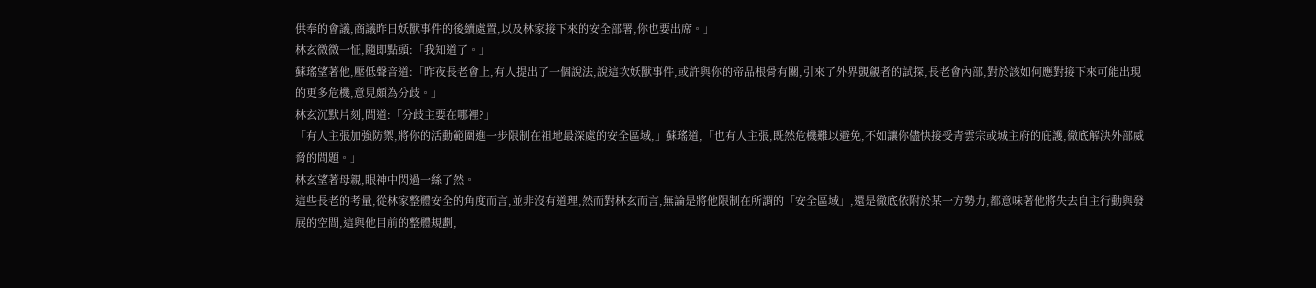供奉的會議,商議昨日妖獸事件的後續處置,以及林家接下來的安全部署,你也要出席。」
林玄微微一怔,隨即點頭:「我知道了。」
蘇瑤望著他,壓低聲音道:「昨夜長老會上,有人提出了一個說法,說這次妖獸事件,或許與你的帝品根骨有關,引來了外界覬覦者的試探,長老會內部,對於該如何應對接下來可能出現的更多危機,意見頗為分歧。」
林玄沉默片刻,問道:「分歧主要在哪裡?」
「有人主張加強防禦,將你的活動範圍進一步限制在祖地最深處的安全區域,」蘇瑤道,「也有人主張,既然危機難以避免,不如讓你儘快接受青雲宗或城主府的庇護,徹底解決外部威脅的問題。」
林玄望著母親,眼神中閃過一絲了然。
這些長老的考量,從林家整體安全的角度而言,並非沒有道理,然而對林玄而言,無論是將他限制在所謂的「安全區域」,還是徹底依附於某一方勢力,都意味著他將失去自主行動與發展的空間,這與他目前的整體規劃,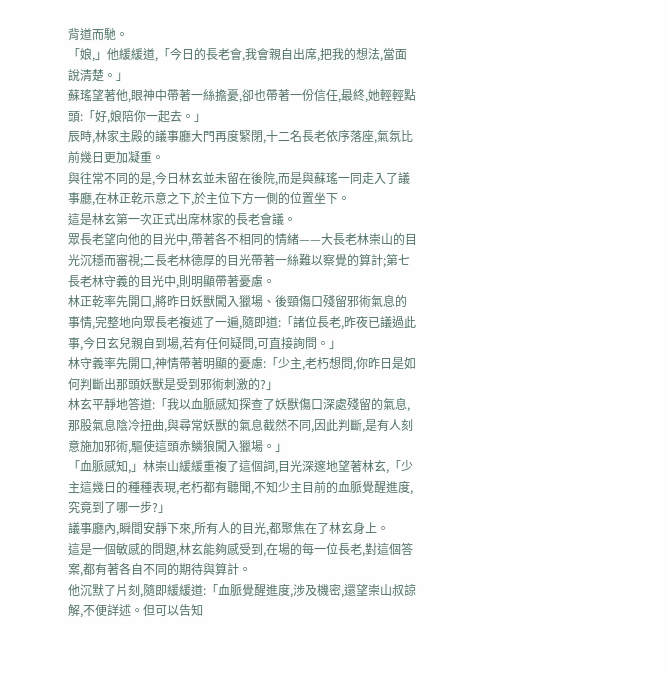背道而馳。
「娘,」他緩緩道,「今日的長老會,我會親自出席,把我的想法,當面說清楚。」
蘇瑤望著他,眼神中帶著一絲擔憂,卻也帶著一份信任,最終,她輕輕點頭:「好,娘陪你一起去。」
辰時,林家主殿的議事廳大門再度緊閉,十二名長老依序落座,氣氛比前幾日更加凝重。
與往常不同的是,今日林玄並未留在後院,而是與蘇瑤一同走入了議事廳,在林正乾示意之下,於主位下方一側的位置坐下。
這是林玄第一次正式出席林家的長老會議。
眾長老望向他的目光中,帶著各不相同的情緒——大長老林崇山的目光沉穩而審視;二長老林德厚的目光帶著一絲難以察覺的算計;第七長老林守義的目光中,則明顯帶著憂慮。
林正乾率先開口,將昨日妖獸闖入獵場、後頸傷口殘留邪術氣息的事情,完整地向眾長老複述了一遍,隨即道:「諸位長老,昨夜已議過此事,今日玄兒親自到場,若有任何疑問,可直接詢問。」
林守義率先開口,神情帶著明顯的憂慮:「少主,老朽想問,你昨日是如何判斷出那頭妖獸是受到邪術刺激的?」
林玄平靜地答道:「我以血脈感知探查了妖獸傷口深處殘留的氣息,那股氣息陰冷扭曲,與尋常妖獸的氣息截然不同,因此判斷,是有人刻意施加邪術,驅使這頭赤鱗狼闖入獵場。」
「血脈感知,」林崇山緩緩重複了這個詞,目光深邃地望著林玄,「少主這幾日的種種表現,老朽都有聽聞,不知少主目前的血脈覺醒進度,究竟到了哪一步?」
議事廳內,瞬間安靜下來,所有人的目光,都聚焦在了林玄身上。
這是一個敏感的問題,林玄能夠感受到,在場的每一位長老,對這個答案,都有著各自不同的期待與算計。
他沉默了片刻,隨即緩緩道:「血脈覺醒進度,涉及機密,還望崇山叔諒解,不便詳述。但可以告知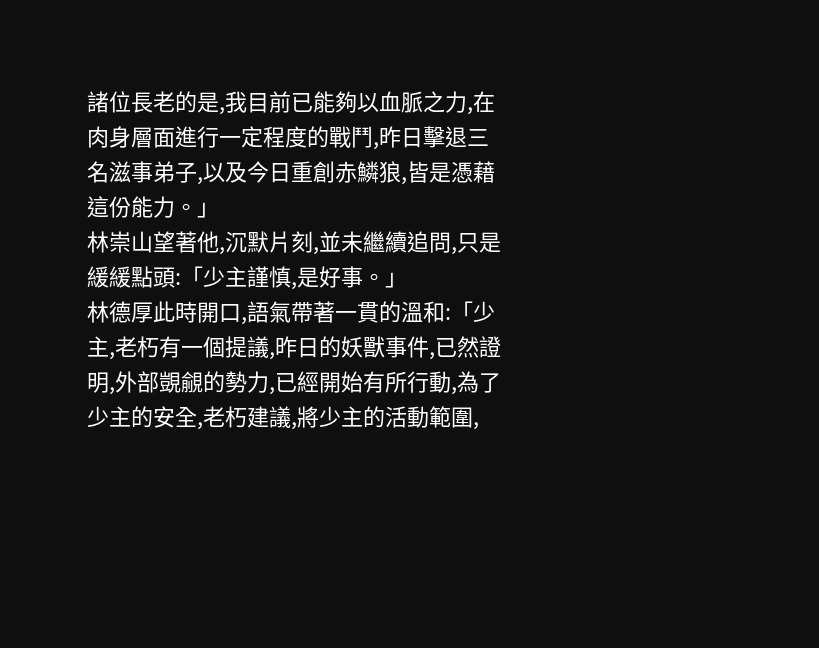諸位長老的是,我目前已能夠以血脈之力,在肉身層面進行一定程度的戰鬥,昨日擊退三名滋事弟子,以及今日重創赤鱗狼,皆是憑藉這份能力。」
林崇山望著他,沉默片刻,並未繼續追問,只是緩緩點頭:「少主謹慎,是好事。」
林德厚此時開口,語氣帶著一貫的溫和:「少主,老朽有一個提議,昨日的妖獸事件,已然證明,外部覬覦的勢力,已經開始有所行動,為了少主的安全,老朽建議,將少主的活動範圍,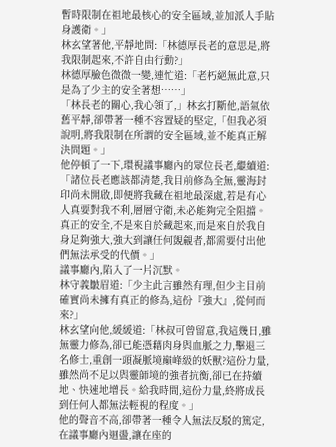暫時限制在祖地最核心的安全區域,並加派人手貼身護衛。」
林玄望著他,平靜地問:「林德厚長老的意思是,將我限制起來,不許自由行動?」
林德厚臉色微微一變,連忙道:「老朽絕無此意,只是為了少主的安全著想……」
「林長老的關心,我心領了,」林玄打斷他,語氣依舊平靜,卻帶著一種不容置疑的堅定,「但我必須說明,將我限制在所謂的安全區域,並不能真正解決問題。」
他停頓了一下,環視議事廳內的眾位長老,繼續道:「諸位長老應該都清楚,我目前修為全無,靈海封印尚未開啟,即便將我藏在祖地最深處,若是有心人真要對我不利,層層守衛,未必能夠完全阻擋。真正的安全,不是來自於藏起來,而是來自於我自身足夠強大,強大到讓任何覬覦者,都需要付出他們無法承受的代價。」
議事廳內,陷入了一片沉默。
林守義皺眉道:「少主此言雖然有理,但少主目前確實尚未擁有真正的修為,這份『強大』,從何而來?」
林玄望向他,緩緩道:「林叔可曾留意,我這幾日,雖無靈力修為,卻已能憑藉肉身與血脈之力,擊退三名修士,重創一頭凝脈境巔峰級的妖獸?這份力量,雖然尚不足以與靈師境的強者抗衡,卻已在持續地、快速地增長。給我時間,這份力量,終將成長到任何人都無法輕視的程度。」
他的聲音不高,卻帶著一種令人無法反駁的篤定,在議事廳內迴盪,讓在座的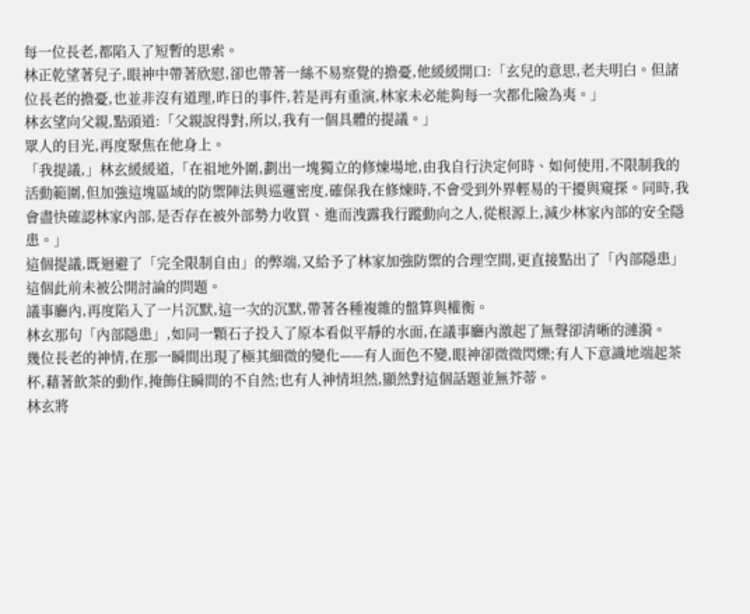每一位長老,都陷入了短暫的思索。
林正乾望著兒子,眼神中帶著欣慰,卻也帶著一絲不易察覺的擔憂,他緩緩開口:「玄兒的意思,老夫明白。但諸位長老的擔憂,也並非沒有道理,昨日的事件,若是再有重演,林家未必能夠每一次都化險為夷。」
林玄望向父親,點頭道:「父親說得對,所以,我有一個具體的提議。」
眾人的目光,再度聚焦在他身上。
「我提議,」林玄緩緩道,「在祖地外圍,劃出一塊獨立的修煉場地,由我自行決定何時、如何使用,不限制我的活動範圍,但加強這塊區域的防禦陣法與巡邏密度,確保我在修煉時,不會受到外界輕易的干擾與窺探。同時,我會盡快確認林家內部,是否存在被外部勢力收買、進而洩露我行蹤動向之人,從根源上,減少林家內部的安全隱患。」
這個提議,既迴避了「完全限制自由」的弊端,又給予了林家加強防禦的合理空間,更直接點出了「內部隱患」這個此前未被公開討論的問題。
議事廳內,再度陷入了一片沉默,這一次的沉默,帶著各種複雜的盤算與權衡。
林玄那句「內部隱患」,如同一顆石子投入了原本看似平靜的水面,在議事廳內激起了無聲卻清晰的漣漪。
幾位長老的神情,在那一瞬間出現了極其細微的變化——有人面色不變,眼神卻微微閃爍;有人下意識地端起茶杯,藉著飲茶的動作,掩飾住瞬間的不自然;也有人神情坦然,顯然對這個話題並無芥蒂。
林玄將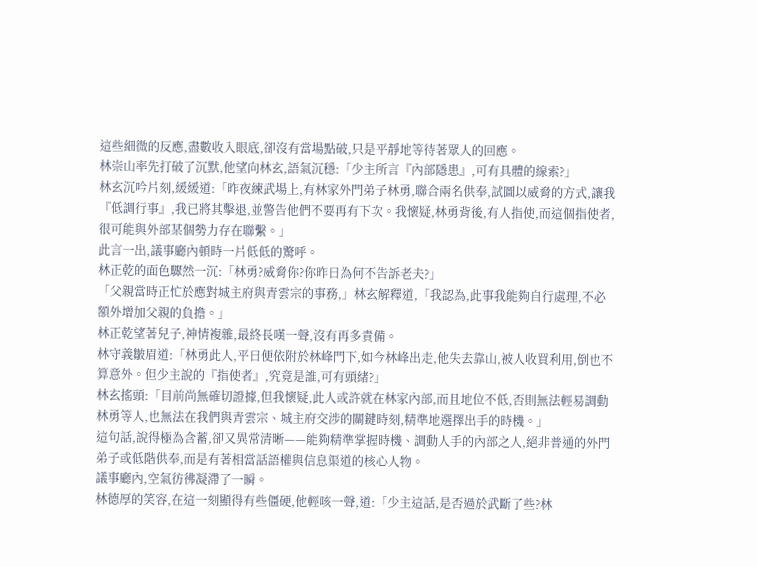這些細微的反應,盡數收入眼底,卻沒有當場點破,只是平靜地等待著眾人的回應。
林崇山率先打破了沉默,他望向林玄,語氣沉穩:「少主所言『內部隱患』,可有具體的線索?」
林玄沉吟片刻,緩緩道:「昨夜練武場上,有林家外門弟子林勇,聯合兩名供奉,試圖以威脅的方式,讓我『低調行事』,我已將其擊退,並警告他們不要再有下次。我懷疑,林勇背後,有人指使,而這個指使者,很可能與外部某個勢力存在聯繫。」
此言一出,議事廳內頓時一片低低的驚呼。
林正乾的面色驟然一沉:「林勇?威脅你?你昨日為何不告訴老夫?」
「父親當時正忙於應對城主府與青雲宗的事務,」林玄解釋道,「我認為,此事我能夠自行處理,不必額外增加父親的負擔。」
林正乾望著兒子,神情複雜,最終長嘆一聲,沒有再多責備。
林守義皺眉道:「林勇此人,平日便依附於林峰門下,如今林峰出走,他失去靠山,被人收買利用,倒也不算意外。但少主說的『指使者』,究竟是誰,可有頭緒?」
林玄搖頭:「目前尚無確切證據,但我懷疑,此人或許就在林家內部,而且地位不低,否則無法輕易調動林勇等人,也無法在我們與青雲宗、城主府交涉的關鍵時刻,精準地選擇出手的時機。」
這句話,說得極為含蓄,卻又異常清晰——能夠精準掌握時機、調動人手的內部之人,絕非普通的外門弟子或低階供奉,而是有著相當話語權與信息渠道的核心人物。
議事廳內,空氣彷彿凝滯了一瞬。
林德厚的笑容,在這一刻顯得有些僵硬,他輕咳一聲,道:「少主這話,是否過於武斷了些?林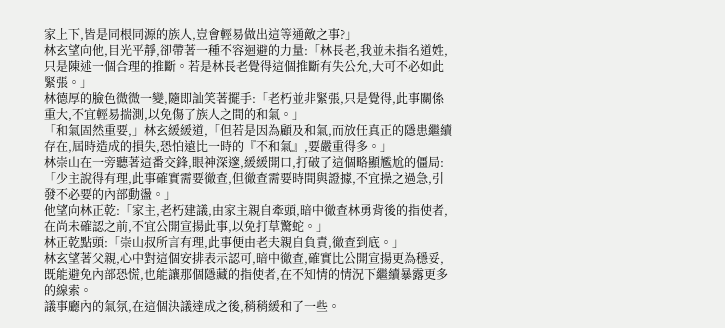家上下,皆是同根同源的族人,豈會輕易做出這等通敵之事?」
林玄望向他,目光平靜,卻帶著一種不容迴避的力量:「林長老,我並未指名道姓,只是陳述一個合理的推斷。若是林長老覺得這個推斷有失公允,大可不必如此緊張。」
林德厚的臉色微微一變,隨即訕笑著擺手:「老朽並非緊張,只是覺得,此事關係重大,不宜輕易揣測,以免傷了族人之間的和氣。」
「和氣固然重要,」林玄緩緩道,「但若是因為顧及和氣,而放任真正的隱患繼續存在,屆時造成的損失,恐怕遠比一時的『不和氣』,要嚴重得多。」
林崇山在一旁聽著這番交鋒,眼神深邃,緩緩開口,打破了這個略顯尷尬的僵局:「少主說得有理,此事確實需要徹查,但徹查需要時間與證據,不宜操之過急,引發不必要的內部動盪。」
他望向林正乾:「家主,老朽建議,由家主親自牽頭,暗中徹查林勇背後的指使者,在尚未確認之前,不宜公開宣揚此事,以免打草驚蛇。」
林正乾點頭:「崇山叔所言有理,此事便由老夫親自負責,徹查到底。」
林玄望著父親,心中對這個安排表示認可,暗中徹查,確實比公開宣揚更為穩妥,既能避免內部恐慌,也能讓那個隱藏的指使者,在不知情的情況下繼續暴露更多的線索。
議事廳內的氣氛,在這個決議達成之後,稍稍緩和了一些。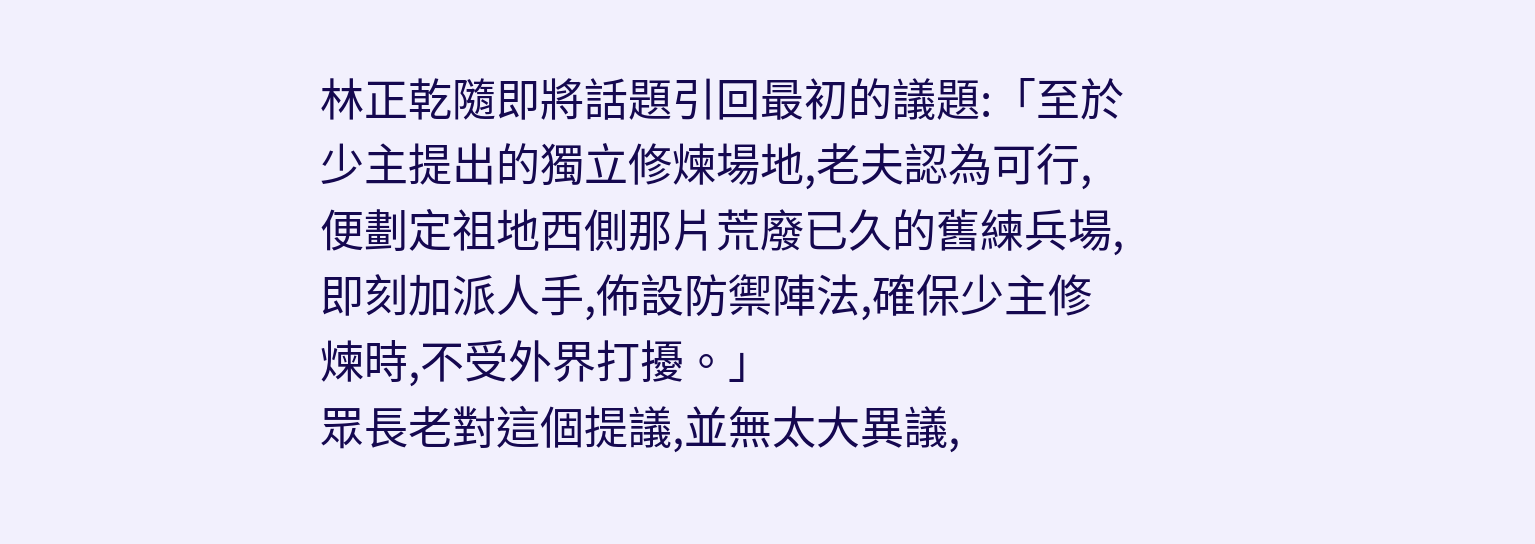林正乾隨即將話題引回最初的議題:「至於少主提出的獨立修煉場地,老夫認為可行,便劃定祖地西側那片荒廢已久的舊練兵場,即刻加派人手,佈設防禦陣法,確保少主修煉時,不受外界打擾。」
眾長老對這個提議,並無太大異議,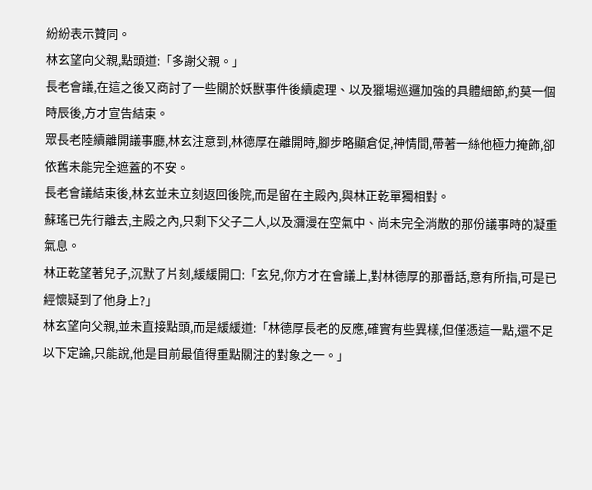紛紛表示贊同。
林玄望向父親,點頭道:「多謝父親。」
長老會議,在這之後又商討了一些關於妖獸事件後續處理、以及獵場巡邏加強的具體細節,約莫一個時辰後,方才宣告結束。
眾長老陸續離開議事廳,林玄注意到,林德厚在離開時,腳步略顯倉促,神情間,帶著一絲他極力掩飾,卻依舊未能完全遮蓋的不安。
長老會議結束後,林玄並未立刻返回後院,而是留在主殿內,與林正乾單獨相對。
蘇瑤已先行離去,主殿之內,只剩下父子二人,以及瀰漫在空氣中、尚未完全消散的那份議事時的凝重氣息。
林正乾望著兒子,沉默了片刻,緩緩開口:「玄兒,你方才在會議上,對林德厚的那番話,意有所指,可是已經懷疑到了他身上?」
林玄望向父親,並未直接點頭,而是緩緩道:「林德厚長老的反應,確實有些異樣,但僅憑這一點,還不足以下定論,只能說,他是目前最值得重點關注的對象之一。」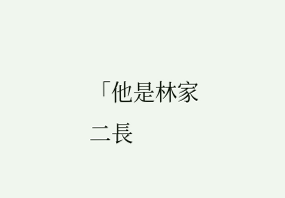「他是林家二長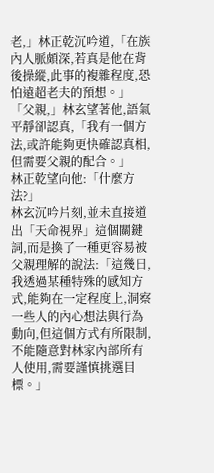老,」林正乾沉吟道,「在族內人脈頗深,若真是他在背後操縱,此事的複雜程度,恐怕遠超老夫的預想。」
「父親,」林玄望著他,語氣平靜卻認真,「我有一個方法,或許能夠更快確認真相,但需要父親的配合。」
林正乾望向他:「什麼方法?」
林玄沉吟片刻,並未直接道出「天命視界」這個關鍵詞,而是換了一種更容易被父親理解的說法:「這幾日,我透過某種特殊的感知方式,能夠在一定程度上,洞察一些人的內心想法與行為動向,但這個方式有所限制,不能隨意對林家內部所有人使用,需要謹慎挑選目標。」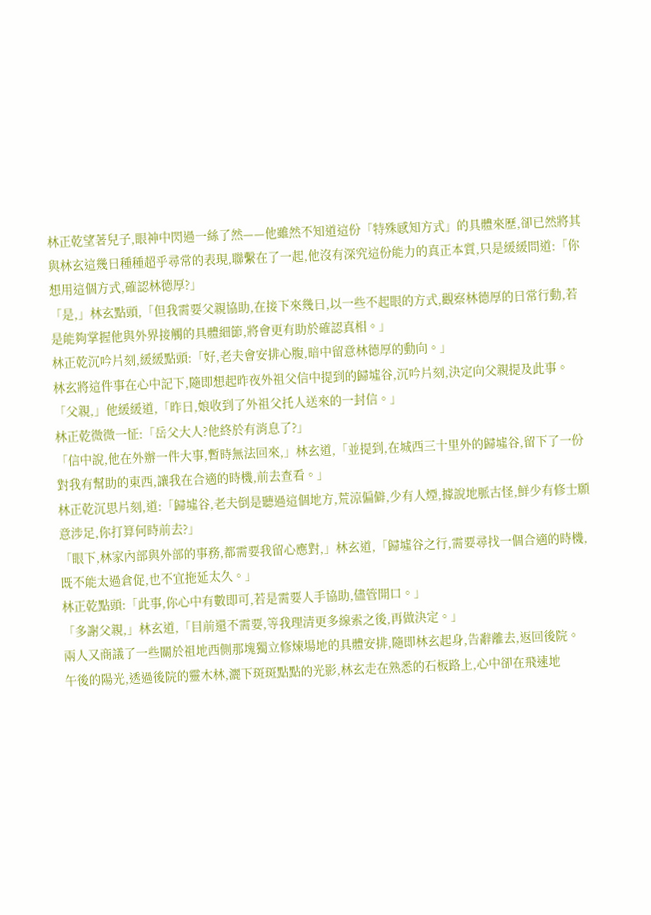林正乾望著兒子,眼神中閃過一絲了然——他雖然不知道這份「特殊感知方式」的具體來歷,卻已然將其與林玄這幾日種種超乎尋常的表現,聯繫在了一起,他沒有深究這份能力的真正本質,只是緩緩問道:「你想用這個方式,確認林德厚?」
「是,」林玄點頭,「但我需要父親協助,在接下來幾日,以一些不起眼的方式,觀察林德厚的日常行動,若是能夠掌握他與外界接觸的具體細節,將會更有助於確認真相。」
林正乾沉吟片刻,緩緩點頭:「好,老夫會安排心腹,暗中留意林德厚的動向。」
林玄將這件事在心中記下,隨即想起昨夜外祖父信中提到的歸墟谷,沉吟片刻,決定向父親提及此事。
「父親,」他緩緩道,「昨日,娘收到了外祖父托人送來的一封信。」
林正乾微微一怔:「岳父大人?他終於有消息了?」
「信中說,他在外辦一件大事,暫時無法回來,」林玄道,「並提到,在城西三十里外的歸墟谷,留下了一份對我有幫助的東西,讓我在合適的時機,前去查看。」
林正乾沉思片刻,道:「歸墟谷,老夫倒是聽過這個地方,荒涼偏僻,少有人煙,據說地脈古怪,鮮少有修士願意涉足,你打算何時前去?」
「眼下,林家內部與外部的事務,都需要我留心應對,」林玄道,「歸墟谷之行,需要尋找一個合適的時機,既不能太過倉促,也不宜拖延太久。」
林正乾點頭:「此事,你心中有數即可,若是需要人手協助,儘管開口。」
「多謝父親,」林玄道,「目前還不需要,等我理清更多線索之後,再做決定。」
兩人又商議了一些關於祖地西側那塊獨立修煉場地的具體安排,隨即林玄起身,告辭離去,返回後院。
午後的陽光,透過後院的靈木林,灑下斑斑點點的光影,林玄走在熟悉的石板路上,心中卻在飛速地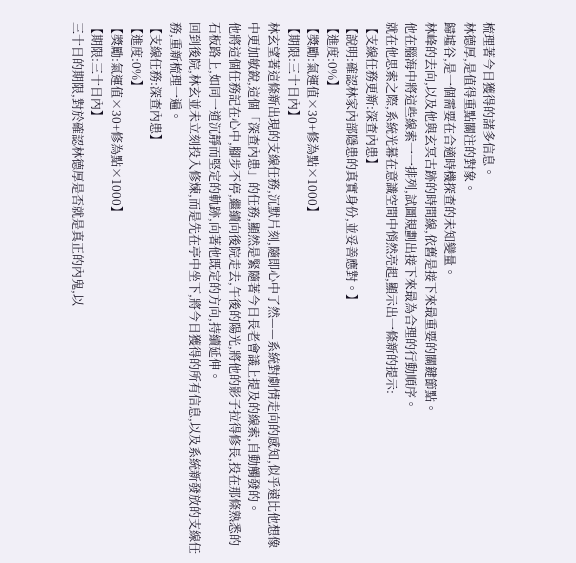梳理著今日獲得的諸多信息。
林德厚,是值得重點關注的對象。
歸墟谷,是一個需要在合適時機探查的未知變量。
林峰的去向,以及他與玄冥古跡的時間線,依舊是接下來最重要的關鍵節點。
他在腦海中將這些線索一一排列,試圖規劃出接下來最為合理的行動順序。
就在他思索之際,系統光幕在意識空間中悄然亮起,顯示出一條新的提示:
【支線任務更新:深查內患】
【說明:確認林家內部隱患的真實身份,並妥善應對。】
【進度:0%】
【獎勵:氣運值×30+修為點×1000】
【期限:三十日內】
林玄望著這條新出現的支線任務,沉默片刻,隨即心中了然——系統對劇情走向的感知,似乎遠比他想像中更加敏銳,這個「深查內患」的任務,顯然是緊隨著今日長老會議上提及的線索,自動觸發的。
他將這個任務記在心中,腳步不停,繼續向後院走去,午後的陽光,將他的影子拉得修長,投在那條熟悉的石板路上,如同一道沉靜而堅定的軌跡,向著他既定的方向,持續延伸。
回到後院,林玄並未立刻投入修煉,而是先在亭中坐下,將今日獲得的所有信息,以及系統新發放的支線任務,重新梳理一遍。
【支線任務:深查內患】
【進度:0%】
【獎勵:氣運值×30+修為點×1000】
【期限:三十日內】
三十日的期限,對於確認林德厚是否就是真正的內鬼,以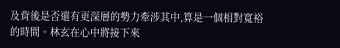及背後是否還有更深層的勢力牽涉其中,算是一個相對寬裕的時間。林玄在心中將接下來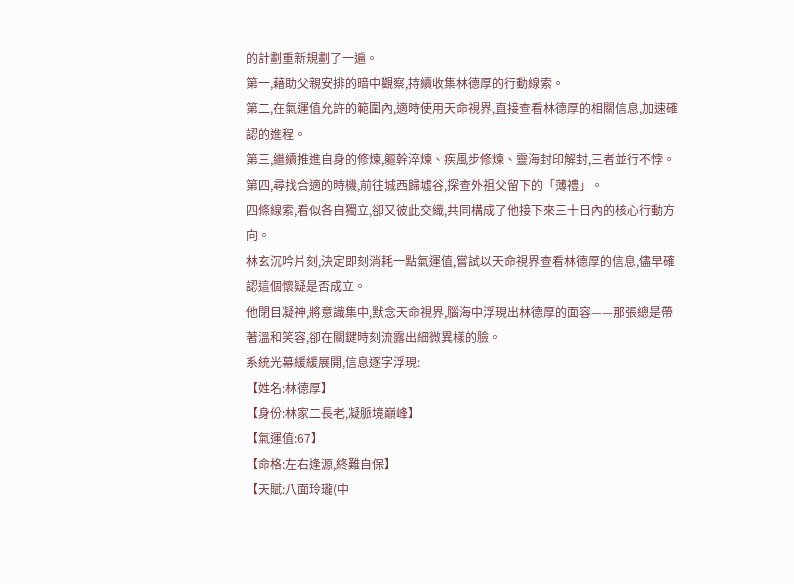的計劃重新規劃了一遍。
第一,藉助父親安排的暗中觀察,持續收集林德厚的行動線索。
第二,在氣運值允許的範圍內,適時使用天命視界,直接查看林德厚的相關信息,加速確認的進程。
第三,繼續推進自身的修煉,軀幹淬煉、疾風步修煉、靈海封印解封,三者並行不悖。
第四,尋找合適的時機,前往城西歸墟谷,探查外祖父留下的「薄禮」。
四條線索,看似各自獨立,卻又彼此交織,共同構成了他接下來三十日內的核心行動方向。
林玄沉吟片刻,決定即刻消耗一點氣運值,嘗試以天命視界查看林德厚的信息,儘早確認這個懷疑是否成立。
他閉目凝神,將意識集中,默念天命視界,腦海中浮現出林德厚的面容——那張總是帶著溫和笑容,卻在關鍵時刻流露出細微異樣的臉。
系統光幕緩緩展開,信息逐字浮現:
【姓名:林德厚】
【身份:林家二長老,凝脈境巔峰】
【氣運值:67】
【命格:左右逢源,終難自保】
【天賦:八面玲瓏(中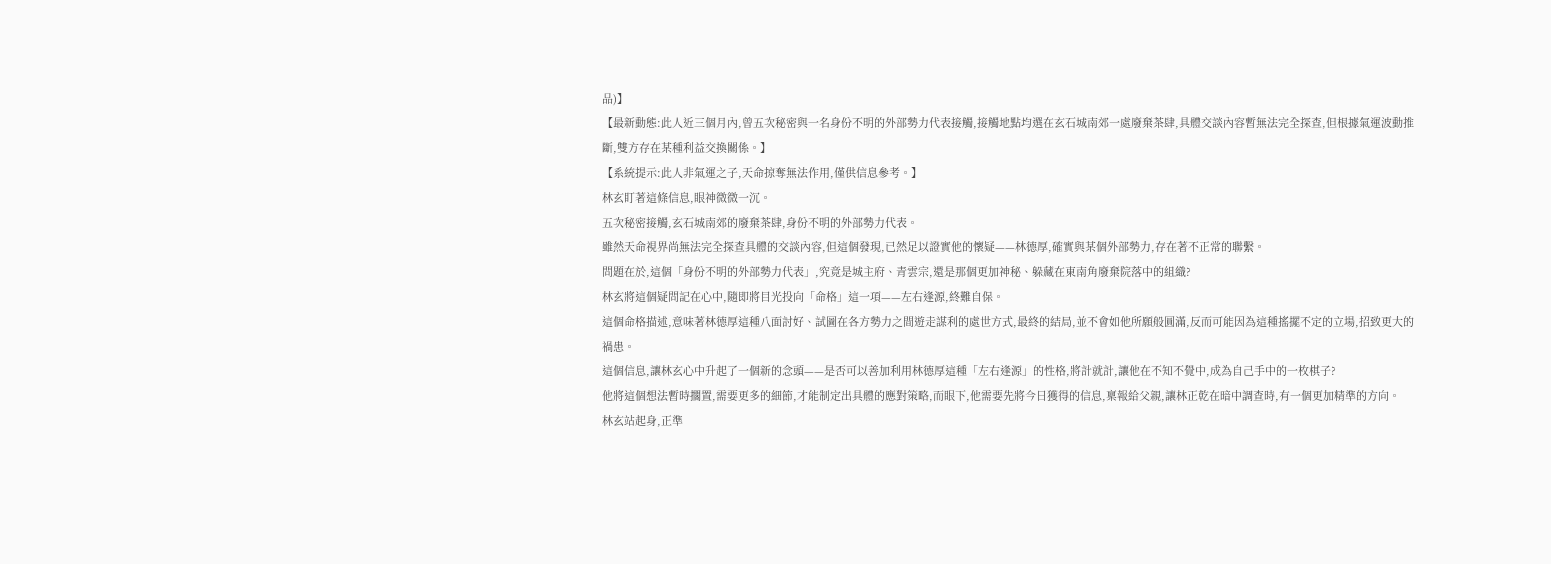品)】
【最新動態:此人近三個月內,曾五次秘密與一名身份不明的外部勢力代表接觸,接觸地點均選在玄石城南郊一處廢棄茶肆,具體交談內容暫無法完全探查,但根據氣運波動推斷,雙方存在某種利益交換關係。】
【系統提示:此人非氣運之子,天命掠奪無法作用,僅供信息參考。】
林玄盯著這條信息,眼神微微一沉。
五次秘密接觸,玄石城南郊的廢棄茶肆,身份不明的外部勢力代表。
雖然天命視界尚無法完全探查具體的交談內容,但這個發現,已然足以證實他的懷疑——林德厚,確實與某個外部勢力,存在著不正常的聯繫。
問題在於,這個「身份不明的外部勢力代表」,究竟是城主府、青雲宗,還是那個更加神秘、躲藏在東南角廢棄院落中的組織?
林玄將這個疑問記在心中,隨即將目光投向「命格」這一項——左右逢源,終難自保。
這個命格描述,意味著林德厚這種八面討好、試圖在各方勢力之間遊走謀利的處世方式,最終的結局,並不會如他所願般圓滿,反而可能因為這種搖擺不定的立場,招致更大的禍患。
這個信息,讓林玄心中升起了一個新的念頭——是否可以善加利用林德厚這種「左右逢源」的性格,將計就計,讓他在不知不覺中,成為自己手中的一枚棋子?
他將這個想法暫時擱置,需要更多的細節,才能制定出具體的應對策略,而眼下,他需要先將今日獲得的信息,稟報給父親,讓林正乾在暗中調查時,有一個更加精準的方向。
林玄站起身,正準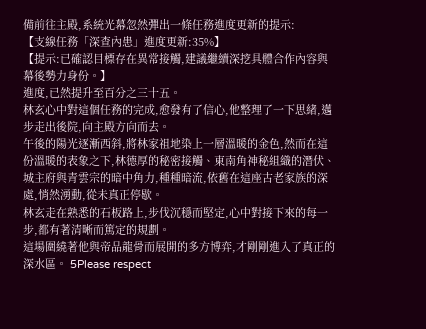備前往主殿,系統光幕忽然彈出一條任務進度更新的提示:
【支線任務「深查內患」進度更新:35%】
【提示:已確認目標存在異常接觸,建議繼續深挖具體合作內容與幕後勢力身份。】
進度,已然提升至百分之三十五。
林玄心中對這個任務的完成,愈發有了信心,他整理了一下思緒,邁步走出後院,向主殿方向而去。
午後的陽光逐漸西斜,將林家祖地染上一層溫暖的金色,然而在這份溫暖的表象之下,林德厚的秘密接觸、東南角神秘組織的潛伏、城主府與青雲宗的暗中角力,種種暗流,依舊在這座古老家族的深處,悄然湧動,從未真正停歇。
林玄走在熟悉的石板路上,步伐沉穩而堅定,心中對接下來的每一步,都有著清晰而篤定的規劃。
這場圍繞著他與帝品龍骨而展開的多方博弈,才剛剛進入了真正的深水區。 5Please respect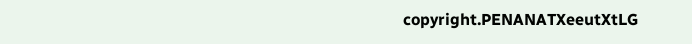copyright.PENANATXeeutXtLG